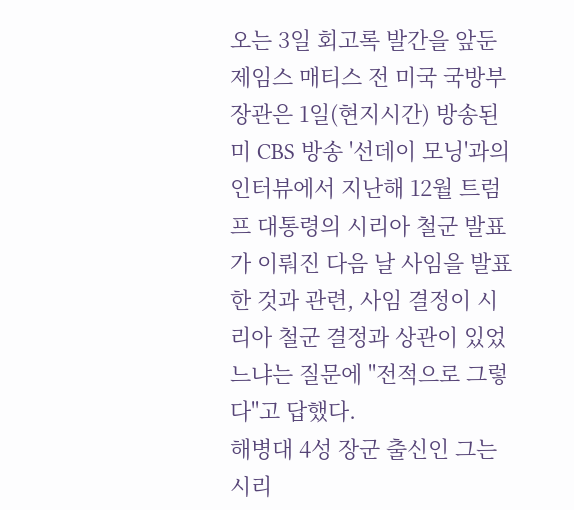오는 3일 회고록 발간을 앞둔 제임스 매티스 전 미국 국방부 장관은 1일(현지시간) 방송된 미 CBS 방송 '선데이 모닝'과의 인터뷰에서 지난해 12월 트럼프 대통령의 시리아 철군 발표가 이뤄진 다음 날 사임을 발표한 것과 관련, 사임 결정이 시리아 철군 결정과 상관이 있었느냐는 질문에 "전적으로 그렇다"고 답했다.
해병대 4성 장군 출신인 그는 시리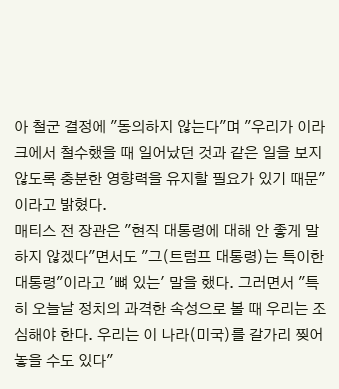아 철군 결정에 "동의하지 않는다"며 "우리가 이라크에서 철수했을 때 일어났던 것과 같은 일을 보지 않도록 충분한 영향력을 유지할 필요가 있기 때문"이라고 밝혔다.
매티스 전 장관은 "현직 대통령에 대해 안 좋게 말하지 않겠다"면서도 "그(트럼프 대통령)는 특이한 대통령"이라고 '뼈 있는' 말을 했다. 그러면서 "특히 오늘날 정치의 과격한 속성으로 볼 때 우리는 조심해야 한다. 우리는 이 나라(미국)를 갈가리 찢어놓을 수도 있다"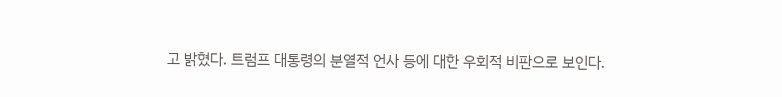고 밝혔다. 트럼프 대통령의 분열적 언사 등에 대한 우회적 비판으로 보인다.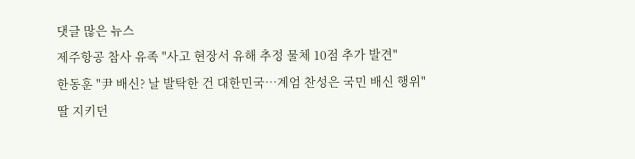댓글 많은 뉴스
제주항공 참사 유족 "사고 현장서 유해 추정 물체 10점 추가 발견"
한동훈 "尹 배신? 날 발탁한 건 대한민국…계엄 찬성은 국민 배신 행위"
딸 지키던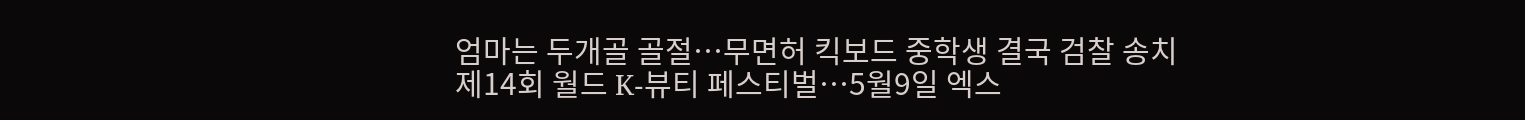엄마는 두개골 골절…무면허 킥보드 중학생 결국 검찰 송치
제14회 월드 K-뷰티 페스티벌…5월9일 엑스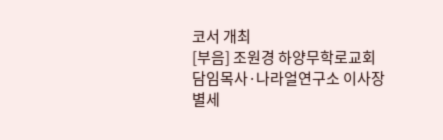코서 개최
[부음] 조원경 하양무학로교회 담임목사·나라얼연구소 이사장 별세